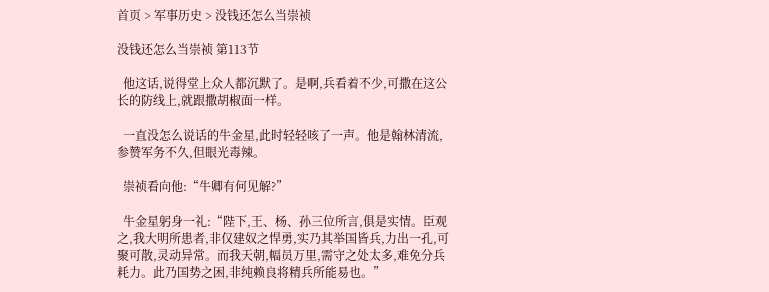首页 > 军事历史 > 没钱还怎么当崇祯

没钱还怎么当崇祯 第113节

  他这话,说得堂上众人都沉默了。是啊,兵看着不少,可撒在这公长的防线上,就跟撒胡椒面一样。

  一直没怎么说话的牛金星,此时轻轻咳了一声。他是翰林清流,参赞军务不久,但眼光毒辣。

  崇祯看向他:“牛卿有何见解?”

  牛金星躬身一礼:“陛下,王、杨、孙三位所言,俱是实情。臣观之,我大明所患者,非仅建奴之悍勇,实乃其举国皆兵,力出一孔,可聚可散,灵动异常。而我天朝,幅员万里,需守之处太多,难免分兵耗力。此乃国势之困,非纯赖良将精兵所能易也。”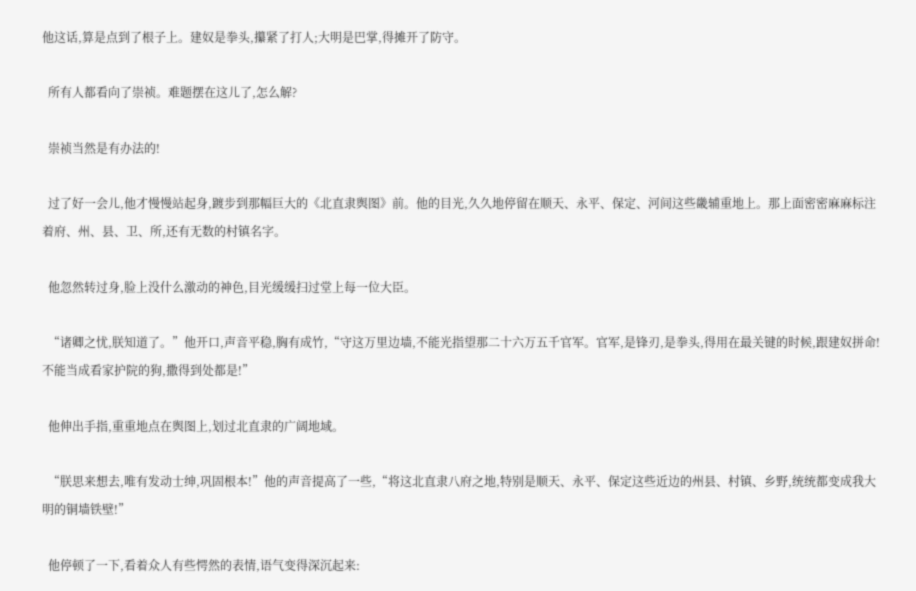他这话,算是点到了根子上。建奴是拳头,攥紧了打人;大明是巴掌,得摊开了防守。

  所有人都看向了崇祯。难题摆在这儿了,怎么解?

  崇祯当然是有办法的!

  过了好一会儿,他才慢慢站起身,踱步到那幅巨大的《北直隶舆图》前。他的目光,久久地停留在顺天、永平、保定、河间这些畿辅重地上。那上面密密麻麻标注着府、州、县、卫、所,还有无数的村镇名字。

  他忽然转过身,脸上没什么激动的神色,目光缓缓扫过堂上每一位大臣。

  “诸卿之忧,朕知道了。”他开口,声音平稳,胸有成竹,“守这万里边墙,不能光指望那二十六万五千官军。官军,是锋刃,是拳头,得用在最关键的时候,跟建奴拼命!不能当成看家护院的狗,撒得到处都是!”

  他伸出手指,重重地点在舆图上,划过北直隶的广阔地域。

  “朕思来想去,唯有发动士绅,巩固根本!”他的声音提高了一些,“将这北直隶八府之地,特别是顺天、永平、保定这些近边的州县、村镇、乡野,统统都变成我大明的铜墙铁壁!”

  他停顿了一下,看着众人有些愕然的表情,语气变得深沉起来: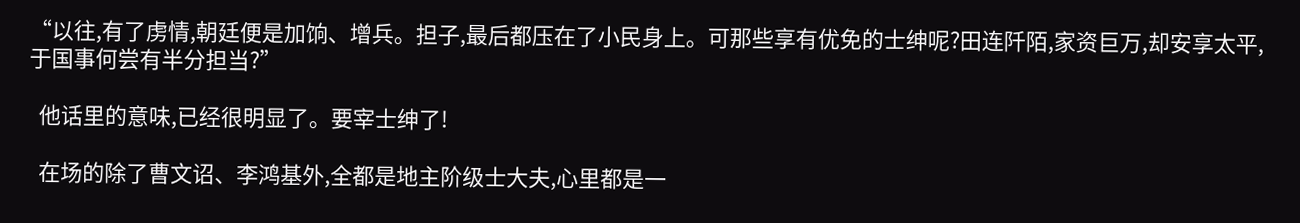“以往,有了虏情,朝廷便是加饷、增兵。担子,最后都压在了小民身上。可那些享有优免的士绅呢?田连阡陌,家资巨万,却安享太平,于国事何尝有半分担当?”

  他话里的意味,已经很明显了。要宰士绅了!

  在场的除了曹文诏、李鸿基外,全都是地主阶级士大夫,心里都是一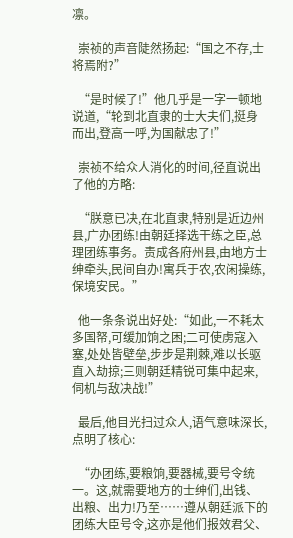凛。

  崇祯的声音陡然扬起:“国之不存,士将焉附?”

  “是时候了!”他几乎是一字一顿地说道,“轮到北直隶的士大夫们,挺身而出,登高一呼,为国献忠了!”

  崇祯不给众人消化的时间,径直说出了他的方略:

  “朕意已决,在北直隶,特别是近边州县,广办团练!由朝廷择选干练之臣,总理团练事务。责成各府州县,由地方士绅牵头,民间自办!寓兵于农,农闲操练,保境安民。”

  他一条条说出好处:“如此,一不耗太多国帑,可缓加饷之困;二可使虏寇入塞,处处皆壁垒,步步是荆棘,难以长驱直入劫掠;三则朝廷精锐可集中起来,伺机与敌决战!”

  最后,他目光扫过众人,语气意味深长,点明了核心:

  “办团练,要粮饷,要器械,要号令统一。这,就需要地方的士绅们,出钱、出粮、出力!乃至……遵从朝廷派下的团练大臣号令,这亦是他们报效君父、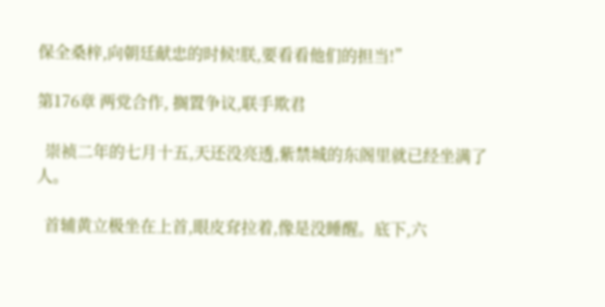保全桑梓,向朝廷献忠的时候!朕,要看看他们的担当!”

第176章 两党合作, 搁置争议,联手欺君

  崇祯二年的七月十五,天还没亮透,紫禁城的东阁里就已经坐满了人。

  首辅黄立极坐在上首,眼皮耷拉着,像是没睡醒。底下,六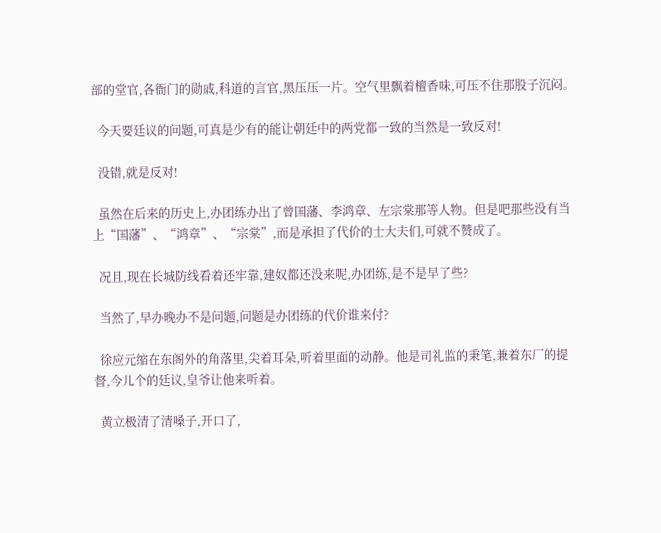部的堂官,各衙门的勋戚,科道的言官,黑压压一片。空气里飘着檀香味,可压不住那股子沉闷。

  今天要廷议的问题,可真是少有的能让朝廷中的两党都一致的当然是一致反对!

  没错,就是反对!

  虽然在后来的历史上,办团练办出了曾国藩、李鸿章、左宗棠那等人物。但是吧那些没有当上“国藩”、“鸿章”、“宗棠”,而是承担了代价的士大夫们,可就不赞成了。

  况且,现在长城防线看着还牢靠,建奴都还没来呢,办团练,是不是早了些?

  当然了,早办晚办不是问题,问题是办团练的代价谁来付?

  徐应元缩在东阁外的角落里,尖着耳朵,听着里面的动静。他是司礼监的秉笔,兼着东厂的提督,今儿个的廷议,皇爷让他来听着。

  黄立极清了清嗓子,开口了,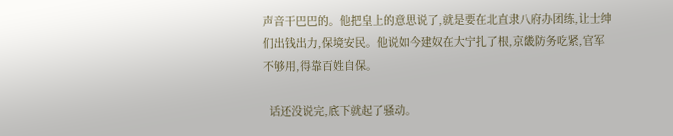声音干巴巴的。他把皇上的意思说了,就是要在北直隶八府办团练,让士绅们出钱出力,保境安民。他说如今建奴在大宁扎了根,京畿防务吃紧,官军不够用,得靠百姓自保。

  话还没说完,底下就起了骚动。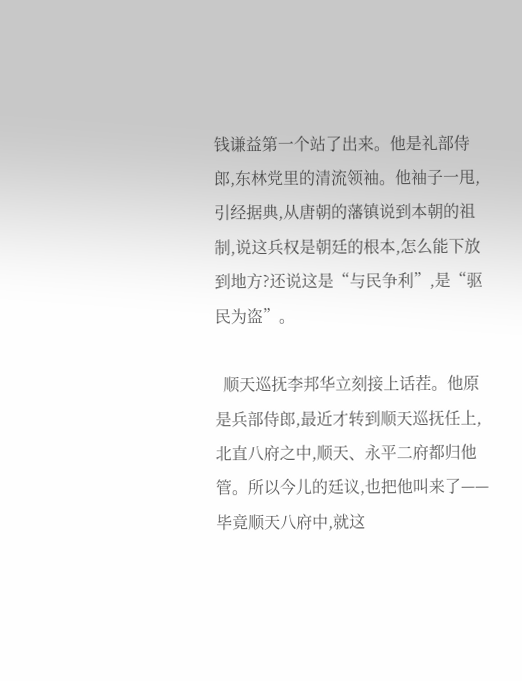钱谦益第一个站了出来。他是礼部侍郎,东林党里的清流领袖。他袖子一甩,引经据典,从唐朝的藩镇说到本朝的祖制,说这兵权是朝廷的根本,怎么能下放到地方?还说这是“与民争利”,是“驱民为盗”。

  顺天巡抚李邦华立刻接上话茬。他原是兵部侍郎,最近才转到顺天巡抚任上,北直八府之中,顺天、永平二府都归他管。所以今儿的廷议,也把他叫来了——毕竟顺天八府中,就这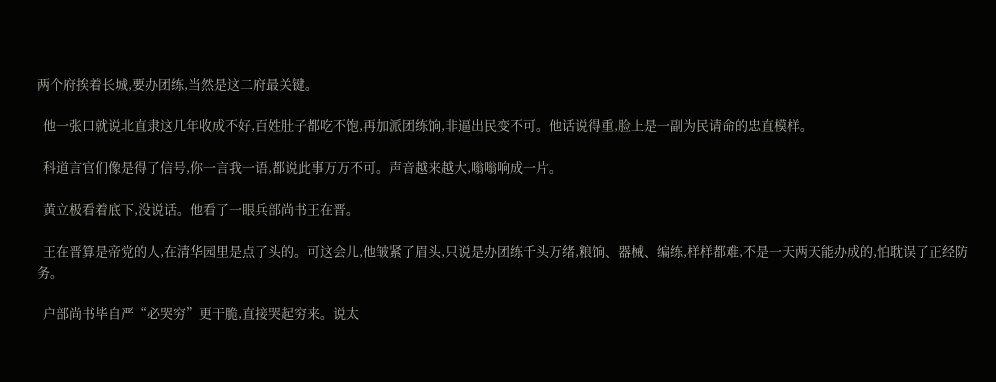两个府挨着长城,要办团练,当然是这二府最关键。

  他一张口就说北直隶这几年收成不好,百姓肚子都吃不饱,再加派团练饷,非逼出民变不可。他话说得重,脸上是一副为民请命的忠直模样。

  科道言官们像是得了信号,你一言我一语,都说此事万万不可。声音越来越大,嗡嗡响成一片。

  黄立极看着底下,没说话。他看了一眼兵部尚书王在晋。

  王在晋算是帝党的人,在清华园里是点了头的。可这会儿,他皱紧了眉头,只说是办团练千头万绪,粮饷、器械、编练,样样都难,不是一天两天能办成的,怕耽误了正经防务。

  户部尚书毕自严“必哭穷”更干脆,直接哭起穷来。说太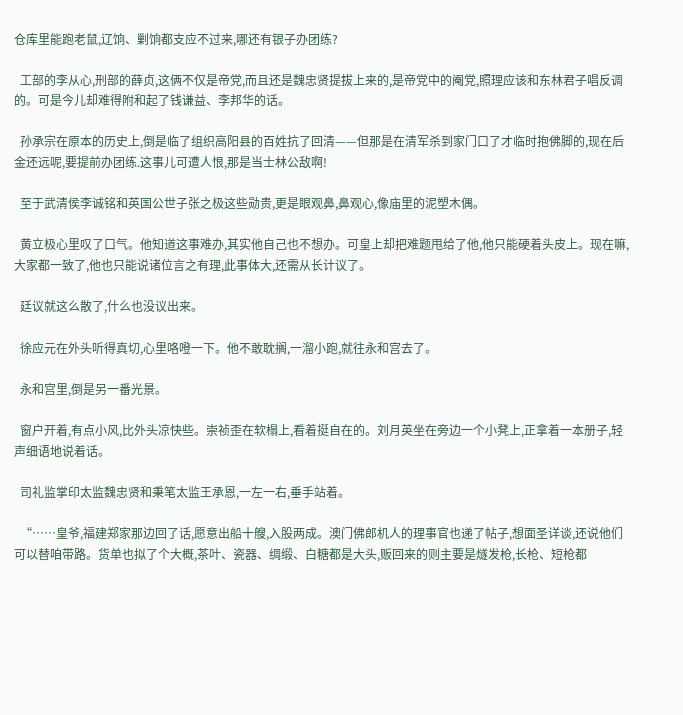仓库里能跑老鼠,辽饷、剿饷都支应不过来,哪还有银子办团练?

  工部的李从心,刑部的薛贞,这俩不仅是帝党,而且还是魏忠贤提拔上来的,是帝党中的阉党,照理应该和东林君子唱反调的。可是今儿却难得附和起了钱谦益、李邦华的话。

  孙承宗在原本的历史上,倒是临了组织高阳县的百姓抗了回清——但那是在清军杀到家门口了才临时抱佛脚的,现在后金还远呢,要提前办团练.这事儿可遭人恨,那是当士林公敌啊!

  至于武清侯李诚铭和英国公世子张之极这些勋贵,更是眼观鼻,鼻观心,像庙里的泥塑木偶。

  黄立极心里叹了口气。他知道这事难办,其实他自己也不想办。可皇上却把难题甩给了他,他只能硬着头皮上。现在嘛,大家都一致了,他也只能说诸位言之有理,此事体大,还需从长计议了。

  廷议就这么散了,什么也没议出来。

  徐应元在外头听得真切,心里咯噔一下。他不敢耽搁,一溜小跑,就往永和宫去了。

  永和宫里,倒是另一番光景。

  窗户开着,有点小风,比外头凉快些。崇祯歪在软榻上,看着挺自在的。刘月英坐在旁边一个小凳上,正拿着一本册子,轻声细语地说着话。

  司礼监掌印太监魏忠贤和秉笔太监王承恩,一左一右,垂手站着。

  “……皇爷,福建郑家那边回了话,愿意出船十艘,入股两成。澳门佛郎机人的理事官也递了帖子,想面圣详谈,还说他们可以替咱带路。货单也拟了个大概,茶叶、瓷器、绸缎、白糖都是大头,贩回来的则主要是燧发枪,长枪、短枪都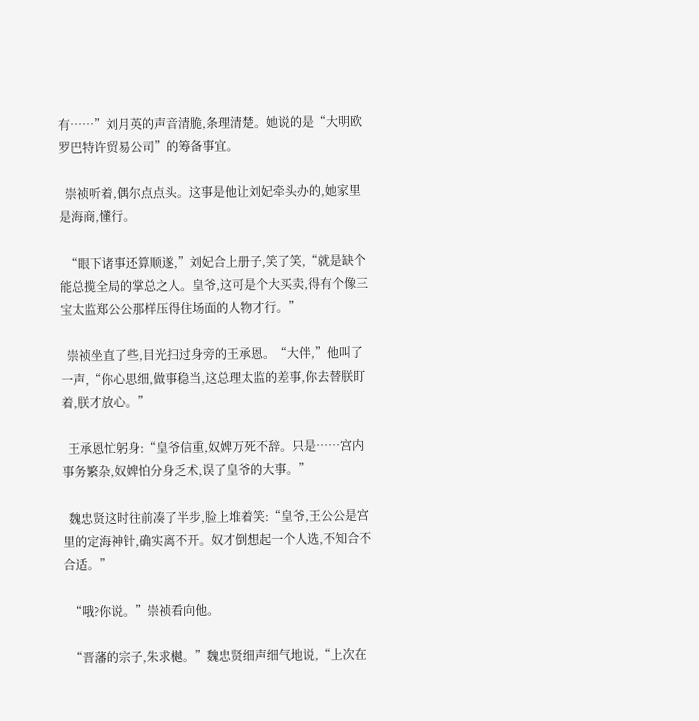有……”刘月英的声音清脆,条理清楚。她说的是“大明欧罗巴特许贸易公司”的筹备事宜。

  崇祯听着,偶尔点点头。这事是他让刘妃牵头办的,她家里是海商,懂行。

  “眼下诸事还算顺遂,”刘妃合上册子,笑了笑,“就是缺个能总揽全局的掌总之人。皇爷,这可是个大买卖,得有个像三宝太监郑公公那样压得住场面的人物才行。”

  崇祯坐直了些,目光扫过身旁的王承恩。“大伴,”他叫了一声,“你心思细,做事稳当,这总理太监的差事,你去替朕盯着,朕才放心。”

  王承恩忙躬身:“皇爷信重,奴婢万死不辞。只是……宫内事务繁杂,奴婢怕分身乏术,误了皇爷的大事。”

  魏忠贤这时往前凑了半步,脸上堆着笑:“皇爷,王公公是宫里的定海神针,确实离不开。奴才倒想起一个人选,不知合不合适。”

  “哦?你说。”崇祯看向他。

  “晋藩的宗子,朱求樾。”魏忠贤细声细气地说,“上次在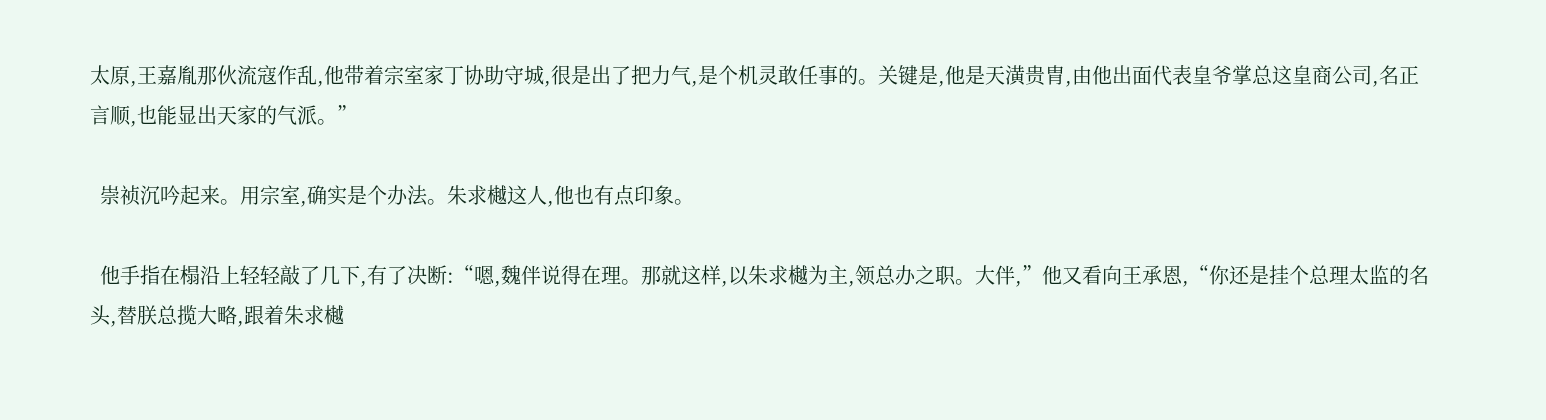太原,王嘉胤那伙流寇作乱,他带着宗室家丁协助守城,很是出了把力气,是个机灵敢任事的。关键是,他是天潢贵胄,由他出面代表皇爷掌总这皇商公司,名正言顺,也能显出天家的气派。”

  崇祯沉吟起来。用宗室,确实是个办法。朱求樾这人,他也有点印象。

  他手指在榻沿上轻轻敲了几下,有了决断:“嗯,魏伴说得在理。那就这样,以朱求樾为主,领总办之职。大伴,”他又看向王承恩,“你还是挂个总理太监的名头,替朕总揽大略,跟着朱求樾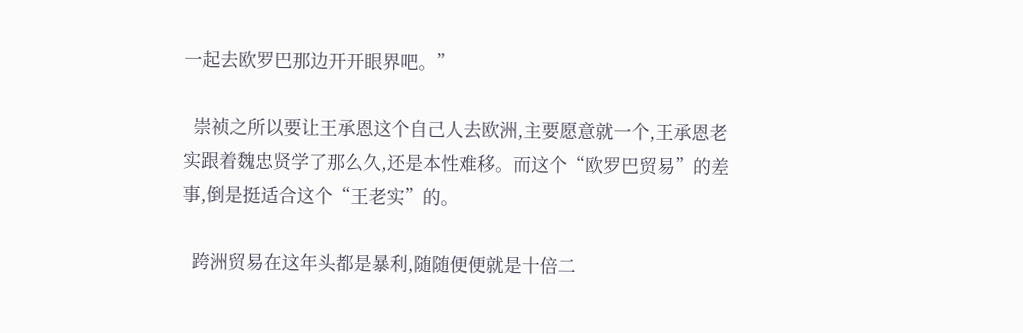一起去欧罗巴那边开开眼界吧。”

  崇祯之所以要让王承恩这个自己人去欧洲,主要愿意就一个,王承恩老实跟着魏忠贤学了那么久,还是本性难移。而这个“欧罗巴贸易”的差事,倒是挺适合这个“王老实”的。

  跨洲贸易在这年头都是暴利,随随便便就是十倍二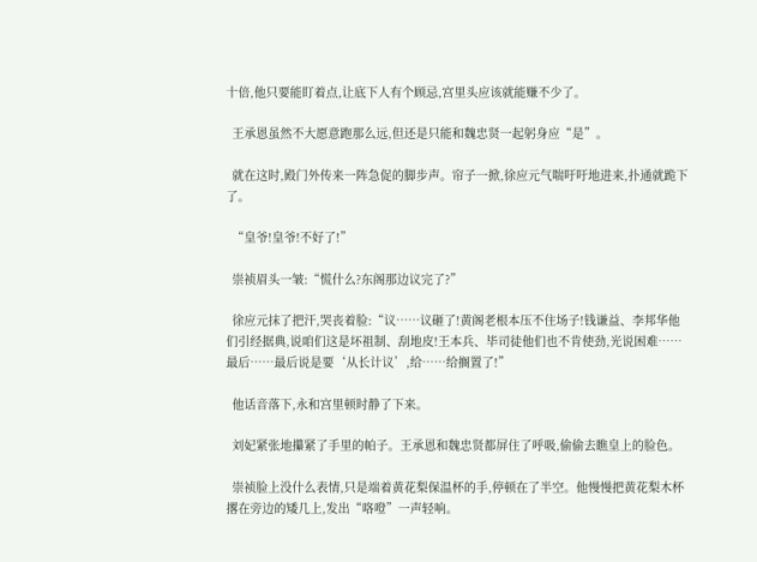十倍,他只要能盯着点,让底下人有个顾忌,宫里头应该就能赚不少了。

  王承恩虽然不大愿意跑那么远,但还是只能和魏忠贤一起躬身应“是”。

  就在这时,殿门外传来一阵急促的脚步声。帘子一掀,徐应元气喘吁吁地进来,扑通就跪下了。

  “皇爷!皇爷!不好了!”

  崇祯眉头一皱:“慌什么?东阁那边议完了?”

  徐应元抹了把汗,哭丧着脸:“议……议砸了!黄阁老根本压不住场子!钱谦益、李邦华他们引经据典,说咱们这是坏祖制、刮地皮!王本兵、毕司徒他们也不肯使劲,光说困难……最后……最后说是要‘从长计议’,给……给搁置了!”

  他话音落下,永和宫里顿时静了下来。

  刘妃紧张地攥紧了手里的帕子。王承恩和魏忠贤都屏住了呼吸,偷偷去瞧皇上的脸色。

  崇祯脸上没什么表情,只是端着黄花梨保温杯的手,停顿在了半空。他慢慢把黄花梨木杯撂在旁边的矮几上,发出“咯噔”一声轻响。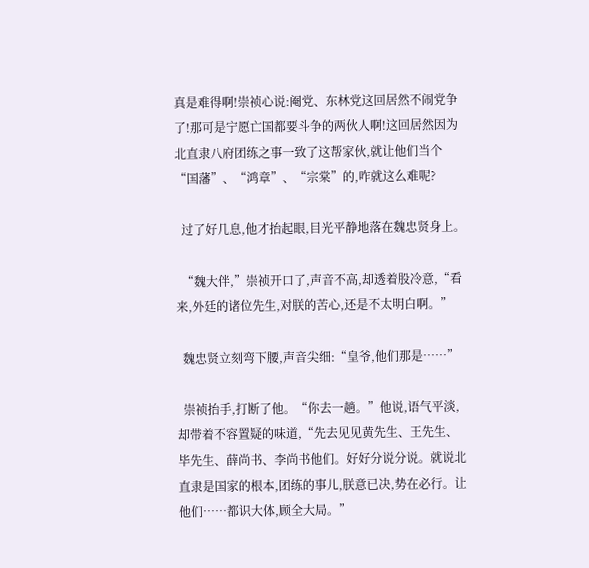真是难得啊!崇祯心说:阉党、东林党这回居然不闹党争了!那可是宁愿亡国都要斗争的两伙人啊!这回居然因为北直隶八府团练之事一致了这帮家伙,就让他们当个“国藩”、“鸿章”、“宗棠”的,咋就这么难呢?

  过了好几息,他才抬起眼,目光平静地落在魏忠贤身上。

  “魏大伴,”崇祯开口了,声音不高,却透着股冷意,“看来,外廷的诸位先生,对朕的苦心,还是不太明白啊。”

  魏忠贤立刻弯下腰,声音尖细:“皇爷,他们那是……”

  崇祯抬手,打断了他。“你去一趟。”他说,语气平淡,却带着不容置疑的味道,“先去见见黄先生、王先生、毕先生、薛尚书、李尚书他们。好好分说分说。就说北直隶是国家的根本,团练的事儿,朕意已决,势在必行。让他们……都识大体,顾全大局。”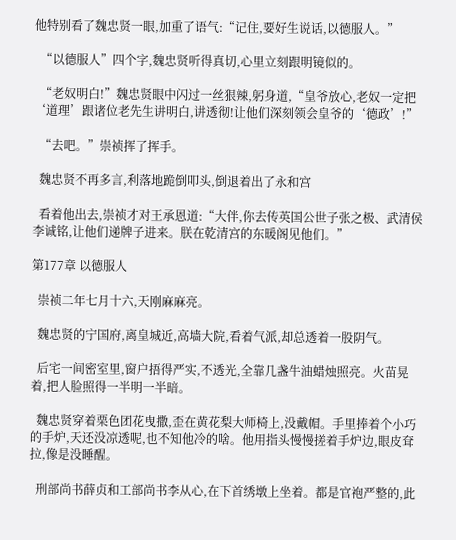他特别看了魏忠贤一眼,加重了语气:“记住,要好生说话,以德服人。”

  “以德服人”四个字,魏忠贤听得真切,心里立刻跟明镜似的。

  “老奴明白!”魏忠贤眼中闪过一丝狠辣,躬身道,“皇爷放心,老奴一定把‘道理’跟诸位老先生讲明白,讲透彻!让他们深刻领会皇爷的‘德政’!”

  “去吧。”崇祯挥了挥手。

  魏忠贤不再多言,利落地跪倒叩头,倒退着出了永和宫

  看着他出去,崇祯才对王承恩道:“大伴,你去传英国公世子张之极、武清侯李诚铭,让他们递牌子进来。朕在乾清宫的东暖阁见他们。”

第177章 以德服人

  崇祯二年七月十六,天刚麻麻亮。

  魏忠贤的宁国府,离皇城近,高墙大院,看着气派,却总透着一股阴气。

  后宅一间密室里,窗户捂得严实,不透光,全靠几盏牛油蜡烛照亮。火苗晃着,把人脸照得一半明一半暗。

  魏忠贤穿着栗色团花曳撒,歪在黄花梨大师椅上,没戴帽。手里捧着个小巧的手炉,天还没凉透呢,也不知他冷的啥。他用指头慢慢搓着手炉边,眼皮耷拉,像是没睡醒。

  刑部尚书薛贞和工部尚书李从心,在下首绣墩上坐着。都是官袍严整的,此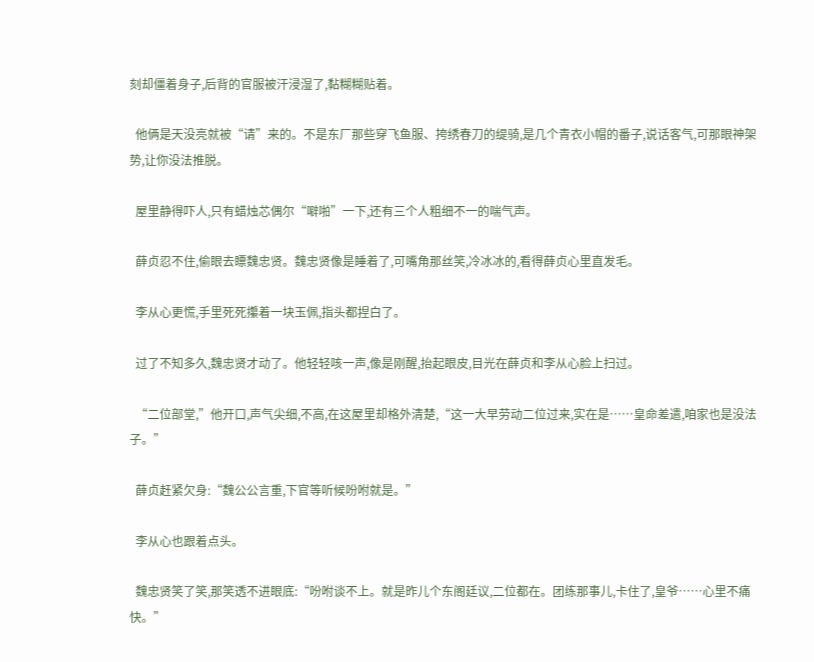刻却僵着身子,后背的官服被汗浸湿了,黏糊糊贴着。

  他俩是天没亮就被“请”来的。不是东厂那些穿飞鱼服、挎绣春刀的缇骑,是几个青衣小帽的番子,说话客气,可那眼神架势,让你没法推脱。

  屋里静得吓人,只有蜡烛芯偶尔“噼啪”一下,还有三个人粗细不一的喘气声。

  薛贞忍不住,偷眼去瞟魏忠贤。魏忠贤像是睡着了,可嘴角那丝笑,冷冰冰的,看得薛贞心里直发毛。

  李从心更慌,手里死死攥着一块玉佩,指头都捏白了。

  过了不知多久,魏忠贤才动了。他轻轻咳一声,像是刚醒,抬起眼皮,目光在薛贞和李从心脸上扫过。

  “二位部堂,”他开口,声气尖细,不高,在这屋里却格外清楚,“这一大早劳动二位过来,实在是……皇命差遣,咱家也是没法子。”

  薛贞赶紧欠身:“魏公公言重,下官等听候吩咐就是。”

  李从心也跟着点头。

  魏忠贤笑了笑,那笑透不进眼底:“吩咐谈不上。就是昨儿个东阁廷议,二位都在。团练那事儿,卡住了,皇爷……心里不痛快。”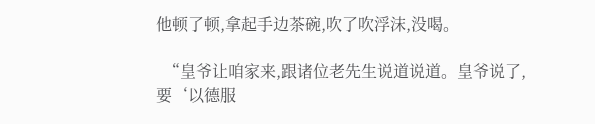他顿了顿,拿起手边茶碗,吹了吹浮沫,没喝。

  “皇爷让咱家来,跟诸位老先生说道说道。皇爷说了,要‘以德服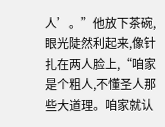人’。”他放下茶碗,眼光陡然利起来,像针扎在两人脸上,“咱家是个粗人,不懂圣人那些大道理。咱家就认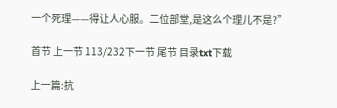一个死理——得让人心服。二位部堂,是这么个理儿不是?”

首节 上一节 113/232下一节 尾节 目录txt下载

上一篇:抗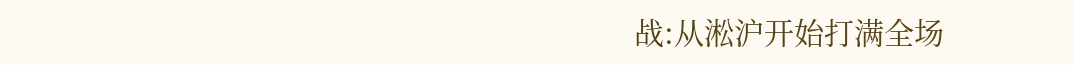战:从淞沪开始打满全场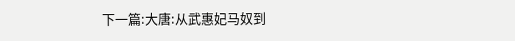下一篇:大唐:从武惠妃马奴到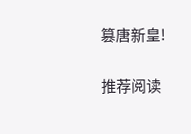篡唐新皇!

推荐阅读